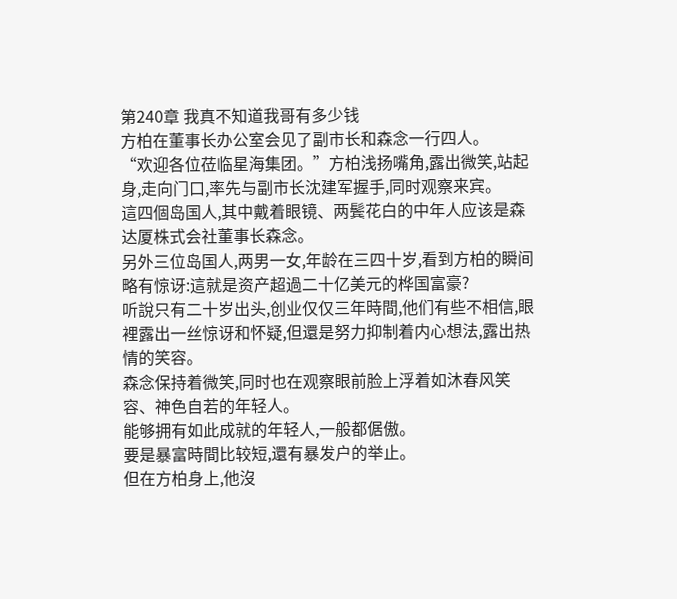第240章 我真不知道我哥有多少钱
方柏在董事长办公室会见了副市长和森念一行四人。
“欢迎各位莅临星海集团。”方柏浅扬嘴角,露出微笑,站起身,走向门口,率先与副市长沈建军握手,同时观察来宾。
這四個岛国人,其中戴着眼镜、两鬓花白的中年人应该是森达厦株式会社董事长森念。
另外三位岛国人,两男一女,年龄在三四十岁,看到方柏的瞬间略有惊讶:這就是资产超過二十亿美元的桦国富豪?
听說只有二十岁出头,创业仅仅三年時間,他们有些不相信,眼裡露出一丝惊讶和怀疑,但還是努力抑制着内心想法,露出热情的笑容。
森念保持着微笑,同时也在观察眼前脸上浮着如沐春风笑容、神色自若的年轻人。
能够拥有如此成就的年轻人,一般都倨傲。
要是暴富時間比较短,還有暴发户的举止。
但在方柏身上,他沒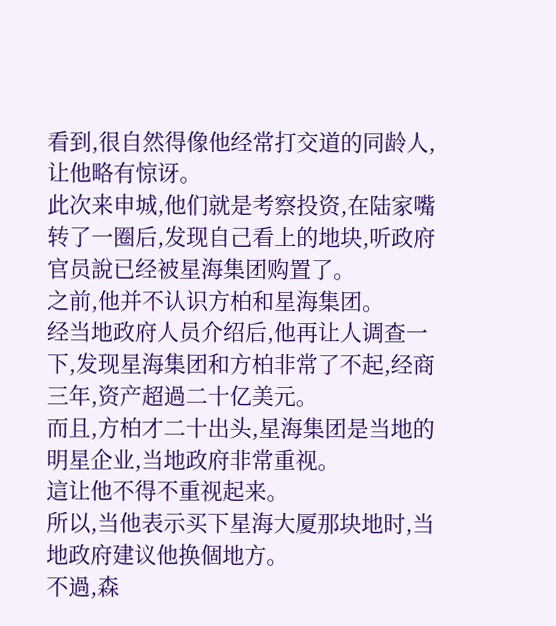看到,很自然得像他经常打交道的同龄人,让他略有惊讶。
此次来申城,他们就是考察投资,在陆家嘴转了一圈后,发现自己看上的地块,听政府官员說已经被星海集团购置了。
之前,他并不认识方柏和星海集团。
经当地政府人员介绍后,他再让人调查一下,发现星海集团和方柏非常了不起,经商三年,资产超過二十亿美元。
而且,方柏才二十出头,星海集团是当地的明星企业,当地政府非常重视。
這让他不得不重视起来。
所以,当他表示买下星海大厦那块地时,当地政府建议他换個地方。
不過,森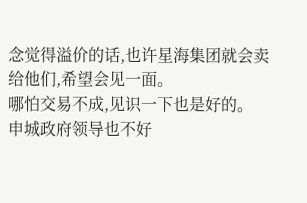念觉得溢价的话,也许星海集团就会卖给他们,希望会见一面。
哪怕交易不成,见识一下也是好的。
申城政府领导也不好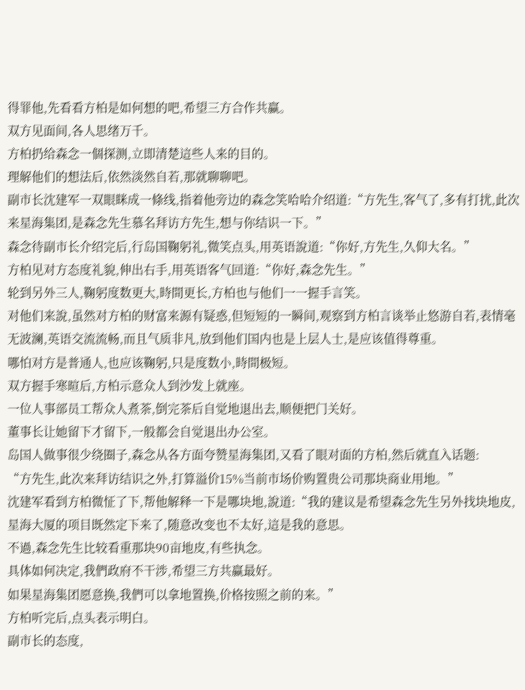得罪他,先看看方柏是如何想的吧,希望三方合作共赢。
双方见面间,各人思绪万千。
方柏扔给森念一個探测,立即清楚這些人来的目的。
理解他们的想法后,依然淡然自若,那就聊聊吧。
副市长沈建军一双眼眯成一條线,指着他旁边的森念笑哈哈介绍道:“方先生,客气了,多有打扰,此次来星海集团,是森念先生慕名拜访方先生,想与你结识一下。”
森念待副市长介绍完后,行岛国鞠躬礼,微笑点头,用英语說道:“你好,方先生,久仰大名。”
方柏见对方态度礼貌,伸出右手,用英语客气回道:“你好,森念先生。”
轮到另外三人,鞠躬度数更大,時間更长,方柏也与他们一一握手言笑。
对他们来說,虽然对方柏的财富来源有疑惑,但短短的一瞬间,观察到方柏言谈举止悠游自若,表情毫无波澜,英语交流流畅,而且气质非凡,放到他们国内也是上层人士,是应该值得尊重。
哪怕对方是普通人,也应该鞠躬,只是度数小,時間极短。
双方握手寒暄后,方柏示意众人到沙发上就座。
一位人事部员工帮众人煮茶,倒完茶后自觉地退出去,顺便把门关好。
董事长让她留下才留下,一般都会自觉退出办公室。
岛国人做事很少绕圈子,森念从各方面夸赞星海集团,又看了眼对面的方柏,然后就直入话题:
“方先生,此次来拜访结识之外,打算溢价15%当前市场价购置贵公司那块商业用地。”
沈建军看到方柏微怔了下,帮他解释一下是哪块地,說道:“我的建议是希望森念先生另外找块地皮,星海大厦的项目既然定下来了,随意改变也不太好,這是我的意思。
不過,森念先生比较看重那块90亩地皮,有些执念。
具体如何决定,我們政府不干涉,希望三方共赢最好。
如果星海集团愿意换,我們可以拿地置换,价格按照之前的来。”
方柏听完后,点头表示明白。
副市长的态度,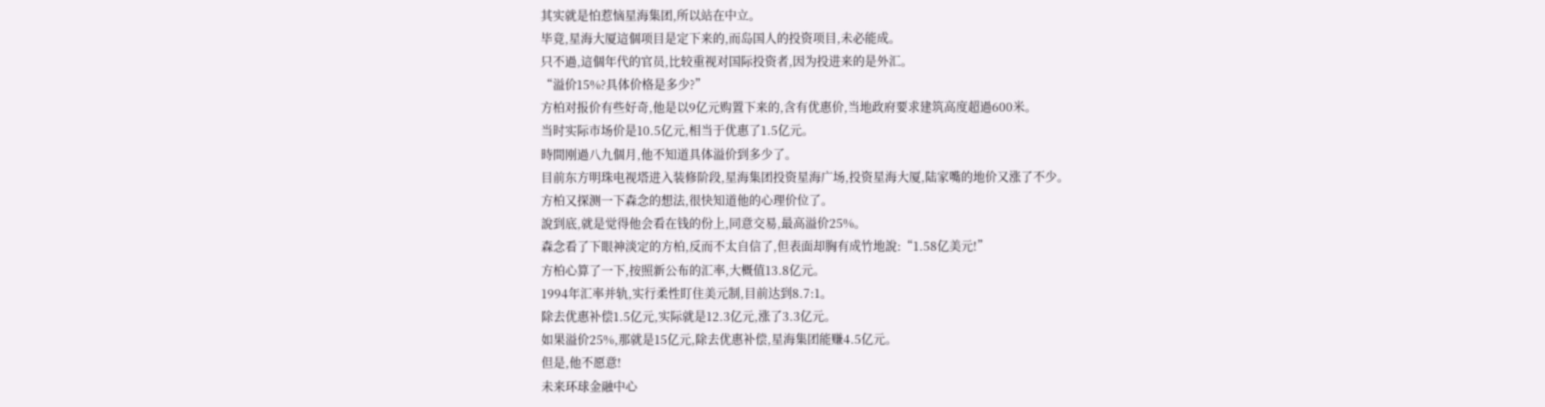其实就是怕惹恼星海集团,所以站在中立。
毕竟,星海大厦這個项目是定下来的,而岛国人的投资项目,未必能成。
只不過,這個年代的官员,比较重视对国际投资者,因为投进来的是外汇。
“溢价15%?具体价格是多少?”
方柏对报价有些好奇,他是以9亿元购置下来的,含有优惠价,当地政府要求建筑高度超過600米。
当时实际市场价是10.5亿元,相当于优惠了1.5亿元。
時間刚過八九個月,他不知道具体溢价到多少了。
目前东方明珠电视塔进入装修阶段,星海集团投资星海广场,投资星海大厦,陆家嘴的地价又涨了不少。
方柏又探测一下森念的想法,很快知道他的心理价位了。
說到底,就是觉得他会看在钱的份上,同意交易,最高溢价25%。
森念看了下眼神淡定的方柏,反而不太自信了,但表面却胸有成竹地說:“1.58亿美元!”
方柏心算了一下,按照新公布的汇率,大概值13.8亿元。
1994年汇率并轨,实行柔性盯住美元制,目前达到8.7:1。
除去优惠补偿1.5亿元,实际就是12.3亿元,涨了3.3亿元。
如果溢价25%,那就是15亿元,除去优惠补偿,星海集团能赚4.5亿元。
但是,他不愿意!
未来环球金融中心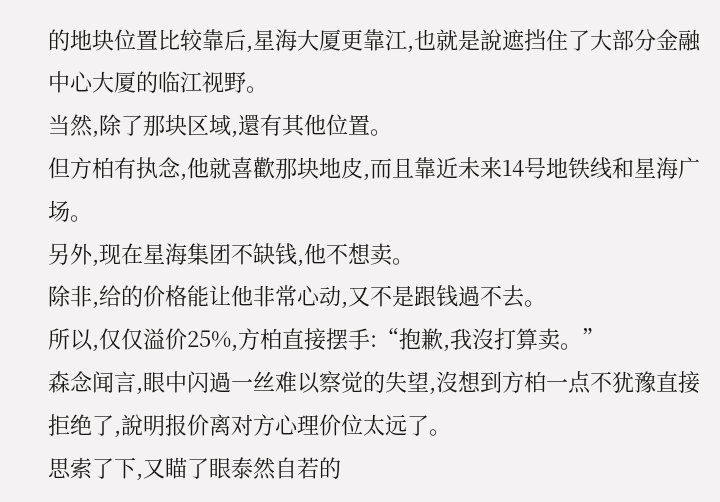的地块位置比较靠后,星海大厦更靠江,也就是說遮挡住了大部分金融中心大厦的临江视野。
当然,除了那块区域,還有其他位置。
但方柏有执念,他就喜歡那块地皮,而且靠近未来14号地铁线和星海广场。
另外,现在星海集团不缺钱,他不想卖。
除非,给的价格能让他非常心动,又不是跟钱過不去。
所以,仅仅溢价25%,方柏直接摆手:“抱歉,我沒打算卖。”
森念闻言,眼中闪過一丝难以察觉的失望,沒想到方柏一点不犹豫直接拒绝了,說明报价离对方心理价位太远了。
思索了下,又瞄了眼泰然自若的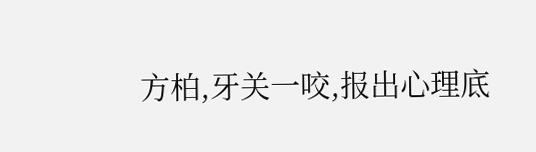方柏,牙关一咬,报出心理底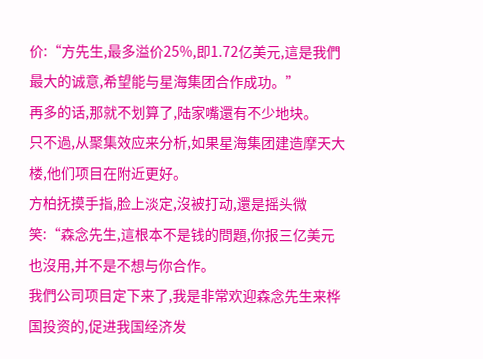价:“方先生,最多溢价25%,即1.72亿美元,這是我們最大的诚意,希望能与星海集团合作成功。”
再多的话,那就不划算了,陆家嘴還有不少地块。
只不過,从聚集效应来分析,如果星海集团建造摩天大楼,他们项目在附近更好。
方柏抚摸手指,脸上淡定,沒被打动,還是摇头微笑:“森念先生,這根本不是钱的問題,你报三亿美元也沒用,并不是不想与你合作。
我們公司项目定下来了,我是非常欢迎森念先生来桦国投资的,促进我国经济发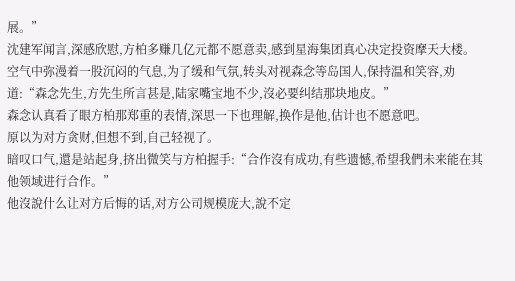展。”
沈建军闻言,深感欣慰,方柏多赚几亿元都不愿意卖,感到星海集团真心决定投资摩天大楼。
空气中弥漫着一股沉闷的气息,为了缓和气氛,转头对视森念等岛国人,保持温和笑容,劝道:“森念先生,方先生所言甚是,陆家嘴宝地不少,沒必要纠结那块地皮。”
森念认真看了眼方柏那郑重的表情,深思一下也理解,换作是他,估计也不愿意吧。
原以为对方贪财,但想不到,自己轻视了。
暗叹口气,還是站起身,挤出微笑与方柏握手:“合作沒有成功,有些遗憾,希望我們未来能在其他领域进行合作。”
他沒說什么让对方后悔的话,对方公司规模庞大,說不定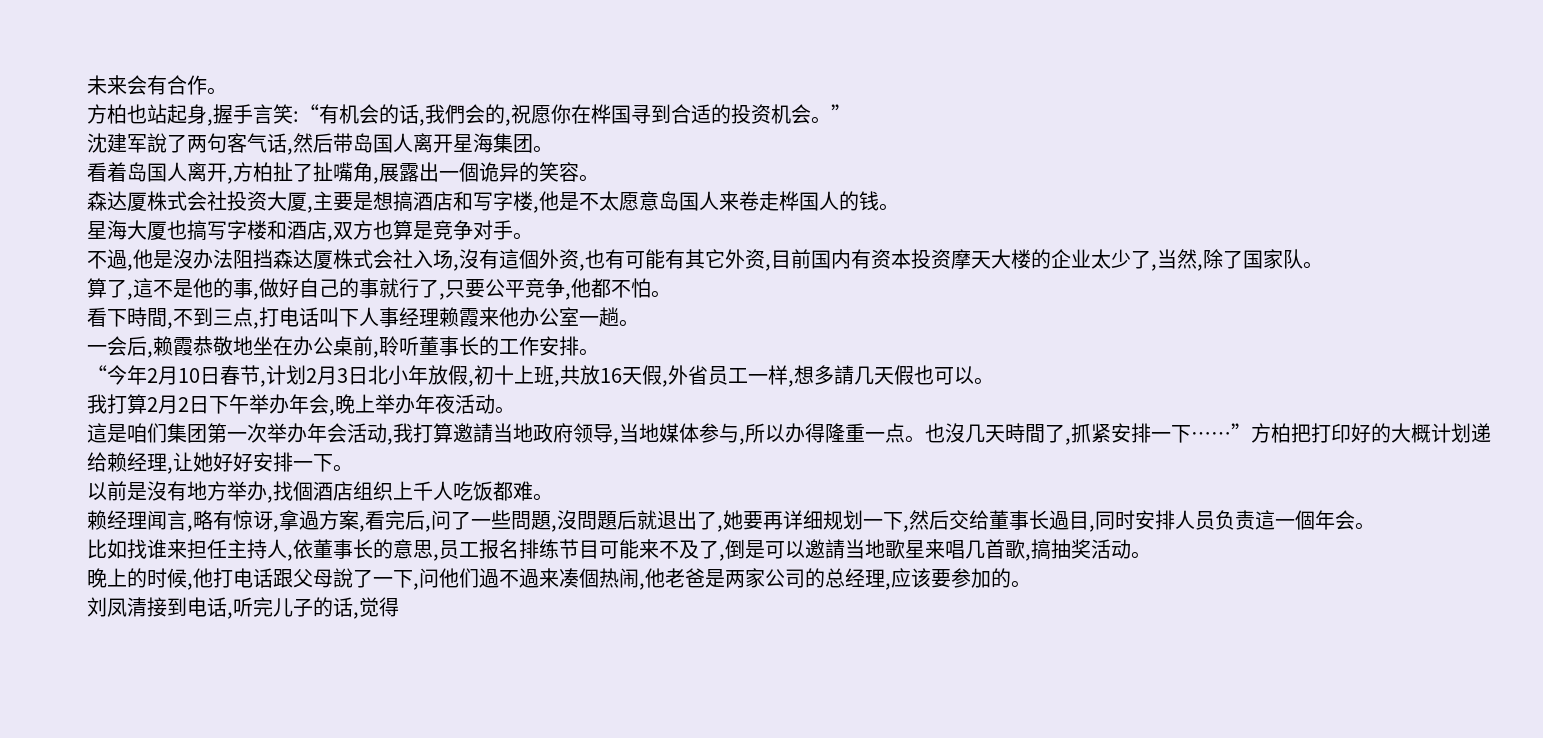未来会有合作。
方柏也站起身,握手言笑:“有机会的话,我們会的,祝愿你在桦国寻到合适的投资机会。”
沈建军說了两句客气话,然后带岛国人离开星海集团。
看着岛国人离开,方柏扯了扯嘴角,展露出一個诡异的笑容。
森达厦株式会社投资大厦,主要是想搞酒店和写字楼,他是不太愿意岛国人来卷走桦国人的钱。
星海大厦也搞写字楼和酒店,双方也算是竞争对手。
不過,他是沒办法阻挡森达厦株式会社入场,沒有這個外资,也有可能有其它外资,目前国内有资本投资摩天大楼的企业太少了,当然,除了国家队。
算了,這不是他的事,做好自己的事就行了,只要公平竞争,他都不怕。
看下時間,不到三点,打电话叫下人事经理赖霞来他办公室一趟。
一会后,赖霞恭敬地坐在办公桌前,聆听董事长的工作安排。
“今年2月10日春节,计划2月3日北小年放假,初十上班,共放16天假,外省员工一样,想多請几天假也可以。
我打算2月2日下午举办年会,晚上举办年夜活动。
這是咱们集团第一次举办年会活动,我打算邀請当地政府领导,当地媒体参与,所以办得隆重一点。也沒几天時間了,抓紧安排一下……”方柏把打印好的大概计划递给赖经理,让她好好安排一下。
以前是沒有地方举办,找個酒店组织上千人吃饭都难。
赖经理闻言,略有惊讶,拿過方案,看完后,问了一些問題,沒問題后就退出了,她要再详细规划一下,然后交给董事长過目,同时安排人员负责這一個年会。
比如找谁来担任主持人,依董事长的意思,员工报名排练节目可能来不及了,倒是可以邀請当地歌星来唱几首歌,搞抽奖活动。
晚上的时候,他打电话跟父母說了一下,问他们過不過来凑個热闹,他老爸是两家公司的总经理,应该要参加的。
刘凤清接到电话,听完儿子的话,觉得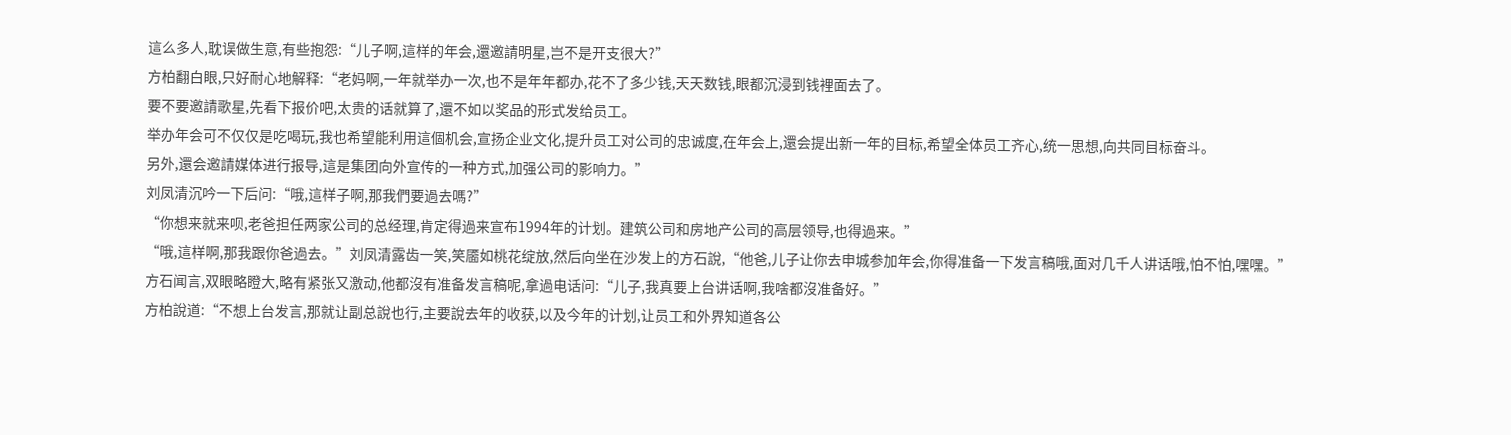這么多人,耽误做生意,有些抱怨:“儿子啊,這样的年会,還邀請明星,岂不是开支很大?”
方柏翻白眼,只好耐心地解释:“老妈啊,一年就举办一次,也不是年年都办,花不了多少钱,天天数钱,眼都沉浸到钱裡面去了。
要不要邀請歌星,先看下报价吧,太贵的话就算了,還不如以奖品的形式发给员工。
举办年会可不仅仅是吃喝玩,我也希望能利用這個机会,宣扬企业文化,提升员工对公司的忠诚度,在年会上,還会提出新一年的目标,希望全体员工齐心,统一思想,向共同目标奋斗。
另外,還会邀請媒体进行报导,這是集团向外宣传的一种方式,加强公司的影响力。”
刘凤清沉吟一下后问:“哦,這样子啊,那我們要過去嗎?”
“你想来就来呗,老爸担任两家公司的总经理,肯定得過来宣布1994年的计划。建筑公司和房地产公司的高层领导,也得過来。”
“哦,這样啊,那我跟你爸過去。”刘凤清露齿一笑,笑靥如桃花绽放,然后向坐在沙发上的方石說,“他爸,儿子让你去申城参加年会,你得准备一下发言稿哦,面对几千人讲话哦,怕不怕,嘿嘿。”
方石闻言,双眼略瞪大,略有紧张又激动,他都沒有准备发言稿呢,拿過电话问:“儿子,我真要上台讲话啊,我啥都沒准备好。”
方柏說道:“不想上台发言,那就让副总說也行,主要說去年的收获,以及今年的计划,让员工和外界知道各公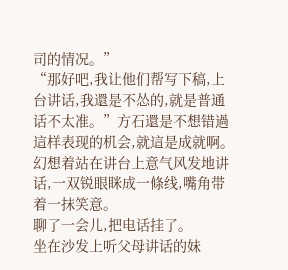司的情况。”
“那好吧,我让他们帮写下稿,上台讲话,我還是不怂的,就是普通话不太准。”方石還是不想错過這样表现的机会,就這是成就啊。
幻想着站在讲台上意气风发地讲话,一双锐眼眯成一條线,嘴角带着一抹笑意。
聊了一会儿,把电话挂了。
坐在沙发上听父母讲话的妹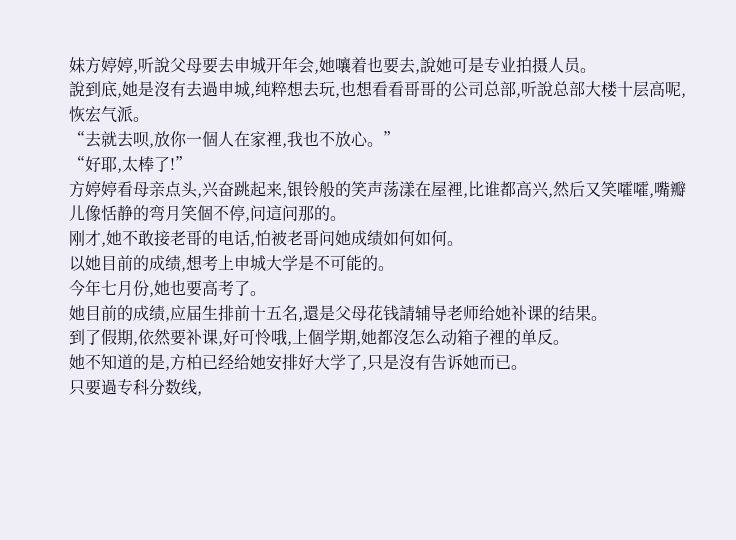妹方婷婷,听說父母要去申城开年会,她嚷着也要去,說她可是专业拍摄人员。
說到底,她是沒有去過申城,纯粹想去玩,也想看看哥哥的公司总部,听說总部大楼十层高呢,恢宏气派。
“去就去呗,放你一個人在家裡,我也不放心。”
“好耶,太棒了!”
方婷婷看母亲点头,兴奋跳起来,银铃般的笑声荡漾在屋裡,比谁都高兴,然后又笑嚯嚯,嘴瓣儿像恬静的弯月笑個不停,问這问那的。
刚才,她不敢接老哥的电话,怕被老哥问她成绩如何如何。
以她目前的成绩,想考上申城大学是不可能的。
今年七月份,她也要高考了。
她目前的成绩,应届生排前十五名,還是父母花钱請辅导老师给她补课的结果。
到了假期,依然要补课,好可怜哦,上個学期,她都沒怎么动箱子裡的单反。
她不知道的是,方柏已经给她安排好大学了,只是沒有告诉她而已。
只要過专科分数线,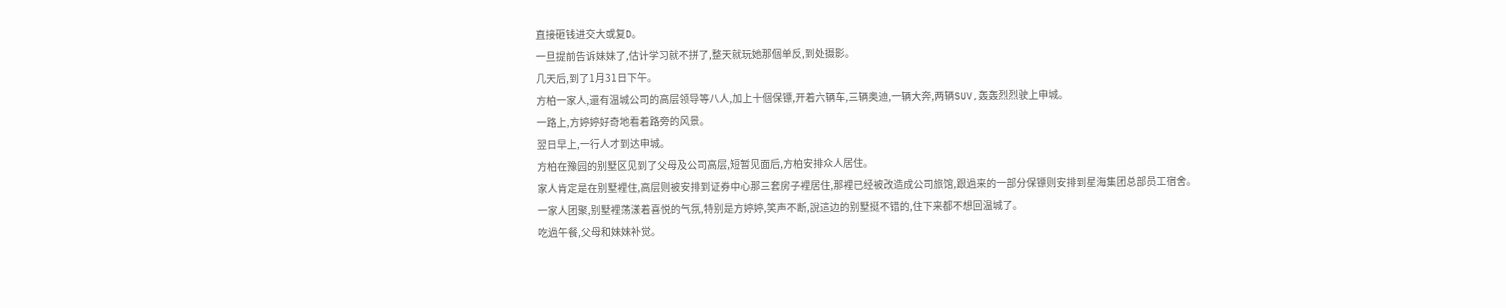直接砸钱进交大或复D。
一旦提前告诉妹妹了,估计学习就不拼了,整天就玩她那個单反,到处摄影。
几天后,到了1月31日下午。
方柏一家人,還有温城公司的高层领导等八人,加上十個保镖,开着六辆车,三辆奥迪,一辆大奔,两辆SUV,轰轰烈烈驶上申城。
一路上,方婷婷好奇地看着路旁的风景。
翌日早上,一行人才到达申城。
方柏在豫园的别墅区见到了父母及公司高层,短暂见面后,方柏安排众人居住。
家人肯定是在别墅裡住,高层则被安排到证券中心那三套房子裡居住,那裡已经被改造成公司旅馆,跟過来的一部分保镖则安排到星海集团总部员工宿舍。
一家人团聚,别墅裡荡漾着喜悦的气氛,特别是方婷婷,笑声不断,說這边的别墅挺不错的,住下来都不想回温城了。
吃過午餐,父母和妹妹补觉。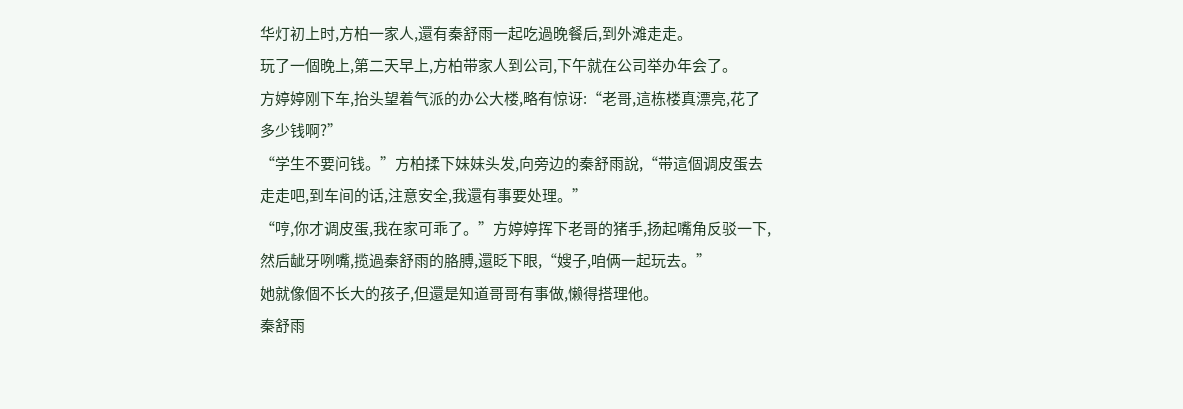华灯初上时,方柏一家人,還有秦舒雨一起吃過晚餐后,到外滩走走。
玩了一個晚上,第二天早上,方柏带家人到公司,下午就在公司举办年会了。
方婷婷刚下车,抬头望着气派的办公大楼,略有惊讶:“老哥,這栋楼真漂亮,花了多少钱啊?”
“学生不要问钱。”方柏揉下妹妹头发,向旁边的秦舒雨說,“带這個调皮蛋去走走吧,到车间的话,注意安全,我還有事要处理。”
“哼,你才调皮蛋,我在家可乖了。”方婷婷挥下老哥的猪手,扬起嘴角反驳一下,然后龇牙咧嘴,揽過秦舒雨的胳膊,還眨下眼,“嫂子,咱俩一起玩去。”
她就像個不长大的孩子,但還是知道哥哥有事做,懒得搭理他。
秦舒雨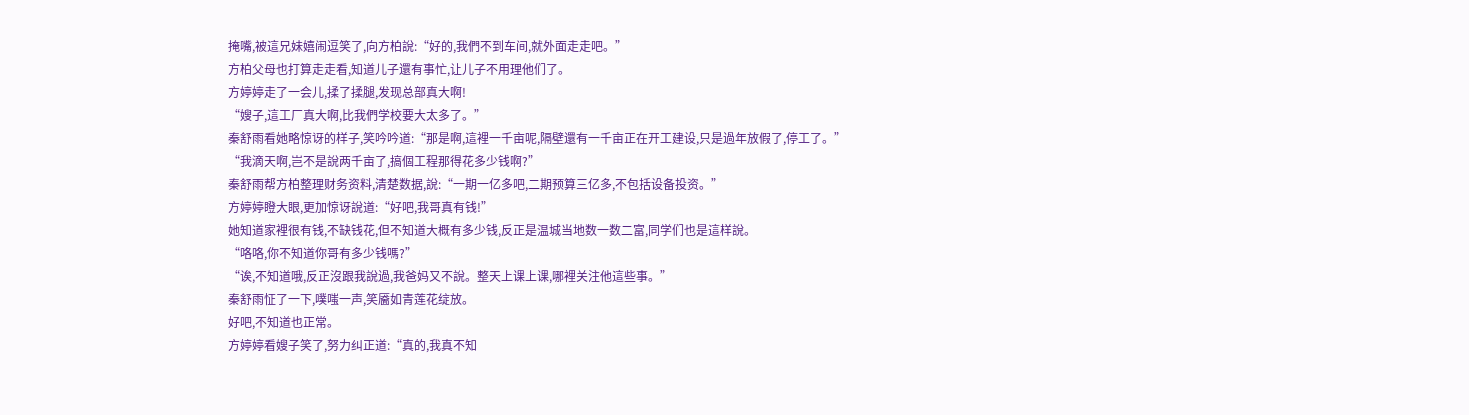掩嘴,被這兄妹嬉闹逗笑了,向方柏說:“好的,我們不到车间,就外面走走吧。”
方柏父母也打算走走看,知道儿子還有事忙,让儿子不用理他们了。
方婷婷走了一会儿,揉了揉腿,发现总部真大啊!
“嫂子,這工厂真大啊,比我們学校要大太多了。”
秦舒雨看她略惊讶的样子,笑吟吟道:“那是啊,這裡一千亩呢,隔壁還有一千亩正在开工建设,只是過年放假了,停工了。”
“我滴天啊,岂不是說两千亩了,搞個工程那得花多少钱啊?”
秦舒雨帮方柏整理财务资料,清楚数据,說:“一期一亿多吧,二期预算三亿多,不包括设备投资。”
方婷婷瞪大眼,更加惊讶說道:“好吧,我哥真有钱!”
她知道家裡很有钱,不缺钱花,但不知道大概有多少钱,反正是温城当地数一数二富,同学们也是這样說。
“咯咯,你不知道你哥有多少钱嗎?”
“诶,不知道哦,反正沒跟我說過,我爸妈又不說。整天上课上课,哪裡关注他這些事。”
秦舒雨怔了一下,噗嗤一声,笑靥如青莲花绽放。
好吧,不知道也正常。
方婷婷看嫂子笑了,努力纠正道:“真的,我真不知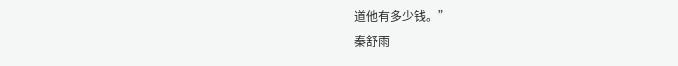道他有多少钱。”
秦舒雨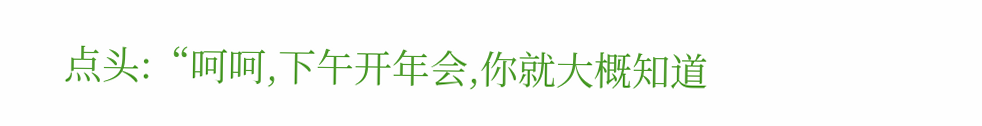点头:“呵呵,下午开年会,你就大概知道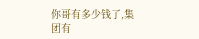你哥有多少钱了,集团有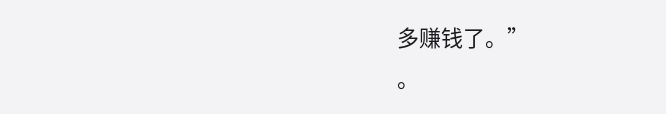多赚钱了。”
。